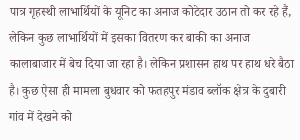पात्र गृहस्थी लाभार्थियों के यूनिट का अनाज कोटेदार उठान तो कर रहे हैं, लेकिन कुछ लाभार्थियों में इसका वितरण कर बाकी का अनाज कालाबाजार में बेच दिया जा रहा है। लेकिन प्रशासन हाथ पर हाथ धरे बैठा है। कुछ ऐसा ही मामला बुधवार को फतहपुर मंडाव ब्लॉक क्षेत्र के दुबारी गांव में देखने को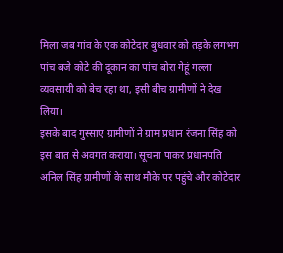मिला जब गांव के एक कोटेदार बुधवार को तड़के लगभग पांच बजे कोटे की दूकान का पांच बोरा गेहूं गल्ला व्यवसायी को बेच रहा था, इसी बीच ग्रामीणों ने देख लिया।
इसके बाद गुस्साए ग्रामीणों ने ग्राम प्रधान रंजना सिंह को इस बात से अवगत कराया। सूचना पाकर प्रधानपति अनिल सिंह ग्रामीणों के साथ मौके पर पहुंचे और कोटेदार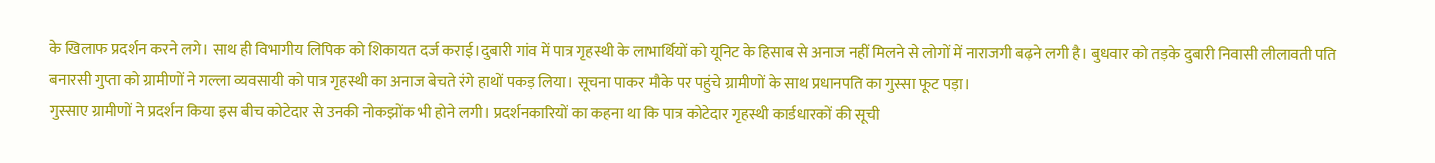के खिलाफ प्रदर्शन करने लगे। साथ ही विभागीय लिपिक को शिकायत दर्ज कराई।दुबारी गांव में पात्र गृहस्थी के लाभार्थियों को यूनिट के हिसाब से अनाज नहीं मिलने से लोगों में नाराजगी बढ़ने लगी है। बुधवार को तड़के दुबारी निवासी लीलावती पति बनारसी गुप्ता को ग्रामीणों ने गल्ला व्यवसायी को पात्र गृहस्थी का अनाज बेचते रंगे हाथों पकड़ लिया। सूचना पाकर मौके पर पहुंचे ग्रामीणों के साथ प्रधानपति का गुस्सा फूट पड़ा।
गुस्साए ग्रामीणों ने प्रदर्शन किया इस बीच कोटेदार से उनकी नोकझोंक भी होने लगी। प्रदर्शनकारियों का कहना था कि पात्र कोटेदार गृहस्थी कार्डधारकों की सूची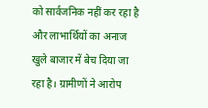को सार्वजनिक नहीं कर रहा है और लाभार्थियों का अनाज खुले बाजार में बेच दिया जा रहा है। ग्रामीणों ने आरोप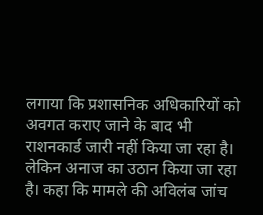लगाया कि प्रशासनिक अधिकारियों को अवगत कराए जाने के बाद भी राशनकार्ड जारी नहीं किया जा रहा है। लेकिन अनाज का उठान किया जा रहा है। कहा कि मामले की अविलंब जांच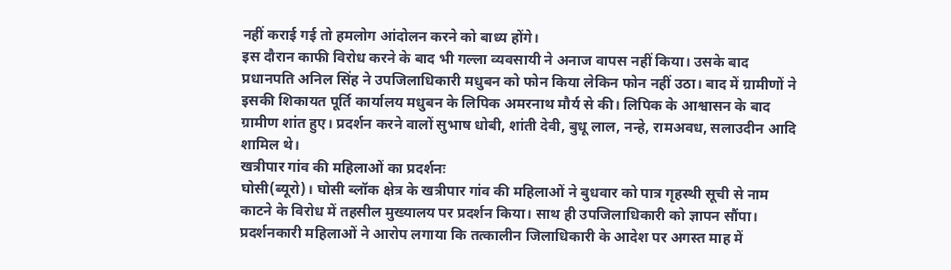नहीं कराई गई तो हमलोग आंदोलन करने को बाध्य होंगे।
इस दौरान काफी विरोध करने के बाद भी गल्ला व्यवसायी ने अनाज वापस नहीं किया। उसके बाद प्रधानपति अनिल सिंह ने उपजिलाधिकारी मधुबन को फोन किया लेकिन फोन नहीं उठा। बाद में ग्रामीणों ने इसकी शिकायत पूर्ति कार्यालय मधुबन के लिपिक अमरनाथ मौर्य से की। लिपिक के आश्वासन के बाद ग्रामीण शांत हुए। प्रदर्शन करने वालों सुभाष धोबी, शांती देवी, बुधू लाल, नन्हे, रामअवध, सलाउदीन आदि शामिल थे।
खत्रीपार गांव की महिलाओं का प्रदर्शनः
घोसी(ब्यूरो)। घोसी ब्लॉक क्षेत्र के खत्रीपार गांव की महिलाओं ने बुधवार को पात्र गृहस्थी सूची से नाम काटने के विरोध में तहसील मुख्यालय पर प्रदर्शन किया। साथ ही उपजिलाधिकारी को ज्ञापन सौंपा। प्रदर्शनकारी महिलाओं ने आरोप लगाया कि तत्कालीन जिलाधिकारी के आदेश पर अगस्त माह में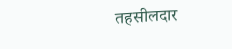तहसीलदार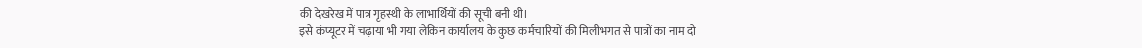की देखरेख में पात्र गृहस्थी के लाभार्थियों की सूची बनी थी।
इसे कंप्यूटर में चढ़ाया भी गया लेकिन कार्यालय के कुछ कर्मचारियों की मिलीभगत से पात्रों का नाम दो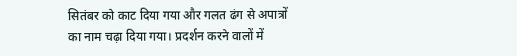सितंबर को काट दिया गया और गलत ढंग से अपात्रों का नाम चढ़ा दिया गया। प्रदर्शन करने वालों में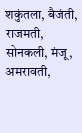शकुंतला, बैजंती, राजमती, सोनकली, मंजू, अमरावती,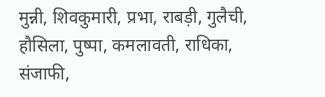मुन्नी, शिवकुमारी, प्रभा, राबड़ी, गुलैची, हौसिला, पुष्पा, कमलावती, राधिका, संजाफी,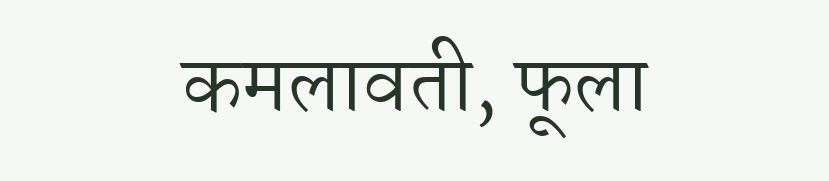कमलावती, फूला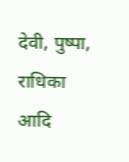देवी, पुष्पा, राधिका आदि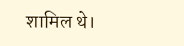शामिल थे।